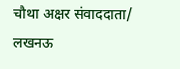चौथा अक्षर संवाददाता/ लखनऊ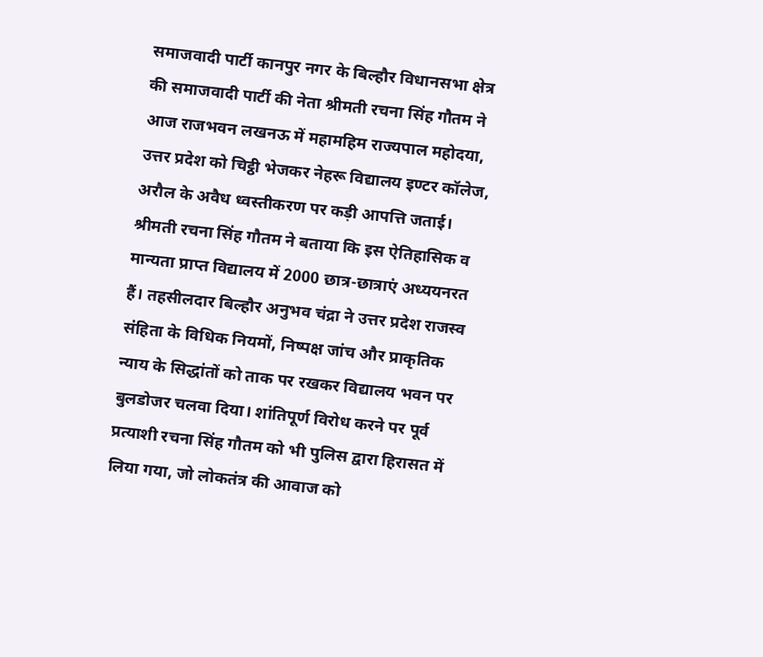समाजवादी पार्टी कानपुर नगर के बिल्हौर विधानसभा क्षेत्र की समाजवादी पार्टी की नेता श्रीमती रचना सिंह गौतम ने आज राजभवन लखनऊ में महामहिम राज्यपाल महोदया, उत्तर प्रदेश को चिट्ठी भेजकर नेहरू विद्यालय इण्टर कॉलेज, अरौल के अवैध ध्वस्तीकरण पर कड़ी आपत्ति जताई।
श्रीमती रचना सिंह गौतम ने बताया कि इस ऐतिहासिक व मान्यता प्राप्त विद्यालय में 2000 छात्र-छात्राएं अध्ययनरत हैं। तहसीलदार बिल्हौर अनुभव चंद्रा ने उत्तर प्रदेश राजस्व संहिता के विधिक नियमों, निष्पक्ष जांच और प्राकृतिक न्याय के सिद्धांतों को ताक पर रखकर विद्यालय भवन पर बुलडोजर चलवा दिया। शांतिपूर्ण विरोध करने पर पूर्व प्रत्याशी रचना सिंह गौतम को भी पुलिस द्वारा हिरासत में लिया गया, जो लोकतंत्र की आवाज को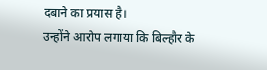दबाने का प्रयास है।
उन्होंने आरोप लगाया कि बिल्हौर के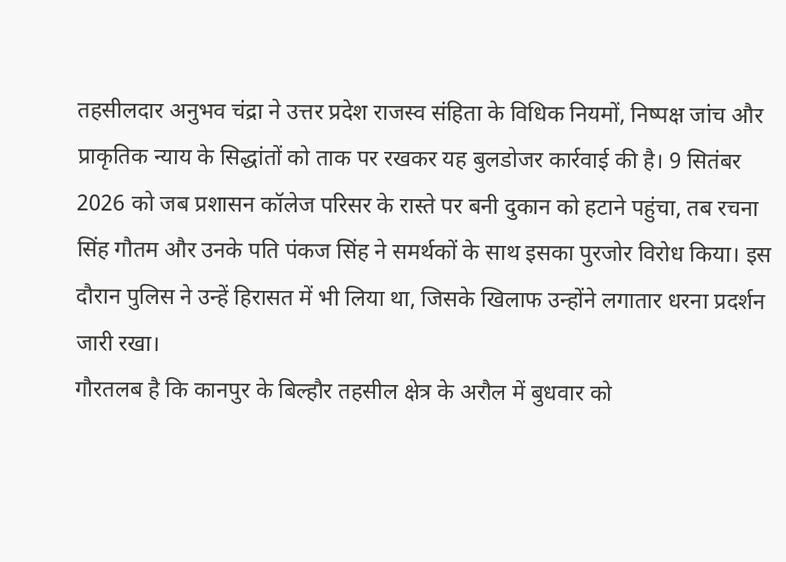तहसीलदार अनुभव चंद्रा ने उत्तर प्रदेश राजस्व संहिता के विधिक नियमों, निष्पक्ष जांच और प्राकृतिक न्याय के सिद्धांतों को ताक पर रखकर यह बुलडोजर कार्रवाई की है। 9 सितंबर 2026 को जब प्रशासन कॉलेज परिसर के रास्ते पर बनी दुकान को हटाने पहुंचा, तब रचना सिंह गौतम और उनके पति पंकज सिंह ने समर्थकों के साथ इसका पुरजोर विरोध किया। इस दौरान पुलिस ने उन्हें हिरासत में भी लिया था, जिसके खिलाफ उन्होंने लगातार धरना प्रदर्शन जारी रखा।
गौरतलब है कि कानपुर के बिल्हौर तहसील क्षेत्र के अरौल में बुधवार को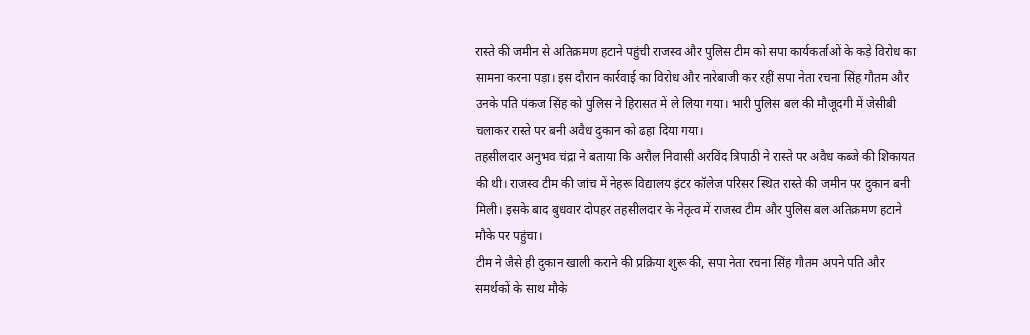रास्ते की जमीन से अतिक्रमण हटाने पहुंची राजस्व और पुलिस टीम को सपा कार्यकर्ताओं के कड़े विरोध का सामना करना पड़ा। इस दौरान कार्रवाई का विरोध और नारेबाजी कर रहीं सपा नेता रचना सिंह गौतम और उनके पति पंकज सिंह को पुलिस ने हिरासत में ले लिया गया। भारी पुलिस बल की मौजूदगी में जेसीबी चलाकर रास्ते पर बनी अवैध दुकान को ढहा दिया गया।
तहसीलदार अनुभव चंद्रा ने बताया कि अरौल निवासी अरविंद त्रिपाठी ने रास्ते पर अवैध कब्जे की शिकायत की थी। राजस्व टीम की जांच में नेहरू विद्यालय इंटर कॉलेज परिसर स्थित रास्ते की जमीन पर दुकान बनी मिली। इसके बाद बुधवार दोपहर तहसीलदार के नेतृत्व में राजस्व टीम और पुलिस बल अतिक्रमण हटाने मौके पर पहुंचा।
टीम ने जैसे ही दुकान खाली कराने की प्रक्रिया शुरू की, सपा नेता रचना सिंह गौतम अपने पति और समर्थकों के साथ मौके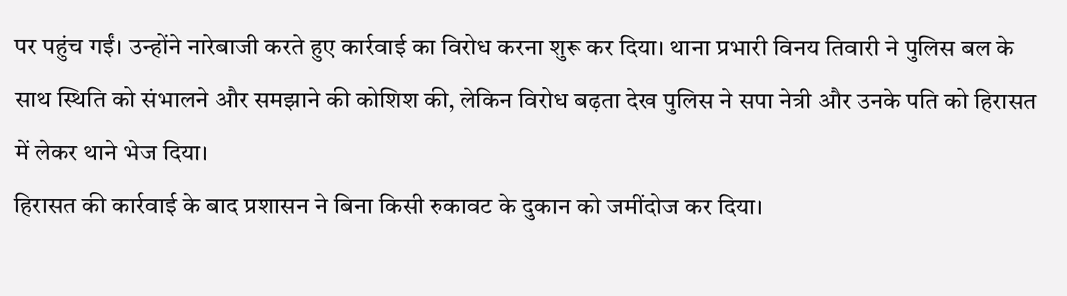पर पहुंच गईं। उन्होंने नारेबाजी करते हुए कार्रवाई का विरोध करना शुरू कर दिया। थाना प्रभारी विनय तिवारी ने पुलिस बल के साथ स्थिति को संभालने और समझाने की कोशिश की, लेकिन विरोध बढ़ता देख पुलिस ने सपा नेत्री और उनके पति को हिरासत में लेकर थाने भेज दिया।
हिरासत की कार्रवाई के बाद प्रशासन ने बिना किसी रुकावट के दुकान को जमींदोज कर दिया।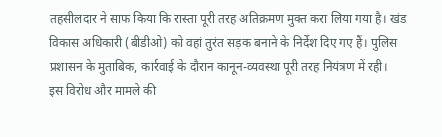तहसीलदार ने साफ किया कि रास्ता पूरी तरह अतिक्रमण मुक्त करा लिया गया है। खंड विकास अधिकारी (बीडीओ) को वहां तुरंत सड़क बनाने के निर्देश दिए गए हैं। पुलिस प्रशासन के मुताबिक, कार्रवाई के दौरान कानून-व्यवस्था पूरी तरह नियंत्रण में रही।
इस विरोध और मामले की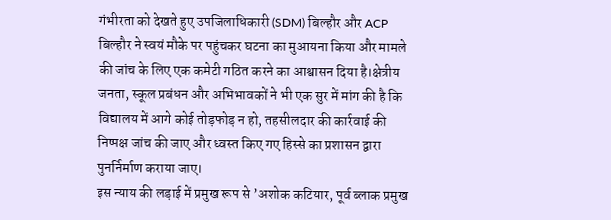गंभीरता को देखते हुए उपजिलाधिकारी (SDM) बिल्हौर और ACP बिल्हौर ने स्वयं मौके पर पहुंचकर घटना का मुआयना किया और मामले की जांच के लिए एक कमेटी गठित करने का आश्वासन दिया है।क्षेत्रीय जनता, स्कूल प्रबंधन और अभिभावकों ने भी एक सुर में मांग की है कि विद्यालय में आगे कोई तोड़फोड़ न हो, तहसीलदार की कार्रवाई की निष्पक्ष जांच की जाए और ध्वस्त किए गए हिस्से का प्रशासन द्वारा पुनर्निर्माण कराया जाए।
इस न्याय की लड़ाई में प्रमुख रूप से ’अशोक कटियार, पूर्व ब्लाक प्रमुख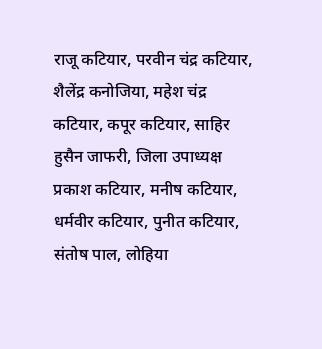राजू कटियार, परवीन चंद्र कटियार, शैलेंद्र कनोजिया, महेश चंद्र कटियार, कपूर कटियार, साहिर हुसैन जाफरी, जिला उपाध्यक्ष प्रकाश कटियार, मनीष कटियार, धर्मवीर कटियार, पुनीत कटियार, संतोष पाल, लोहिया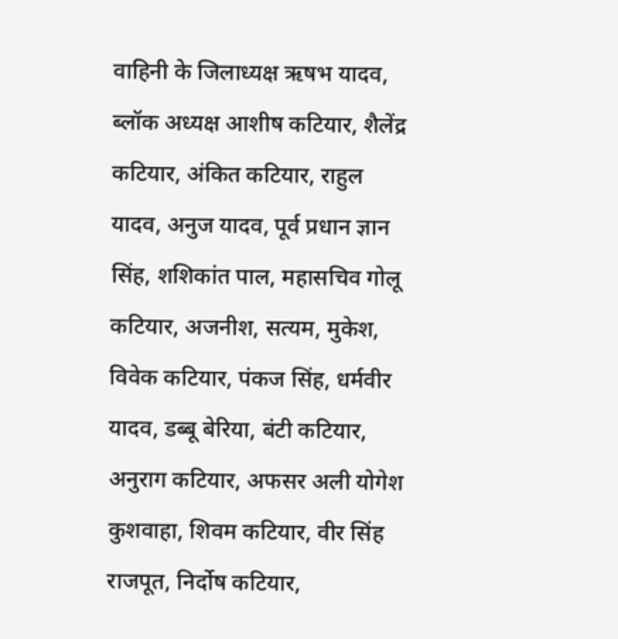वाहिनी के जिलाध्यक्ष ऋषभ यादव, ब्लॉक अध्यक्ष आशीष कटियार, शैलेंद्र कटियार, अंकित कटियार, राहुल यादव, अनुज यादव, पूर्व प्रधान ज्ञान सिंह, शशिकांत पाल, महासचिव गोलू कटियार, अजनीश, सत्यम, मुकेश, विवेक कटियार, पंकज सिंह, धर्मवीर यादव, डब्बू बेरिया, बंटी कटियार, अनुराग कटियार, अफसर अली योगेश कुशवाहा, शिवम कटियार, वीर सिंह राजपूत, निर्दोष कटियार,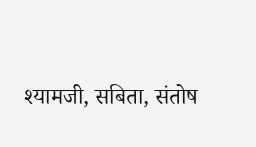श्यामजी, सबिता, संतोष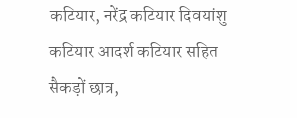कटियार, नरेंद्र कटियार दिवयांशु कटियार आदर्श कटियार सहित सैकड़ों छात्र,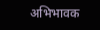अभिभावक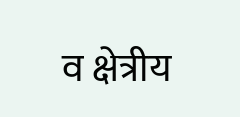व क्षेत्रीय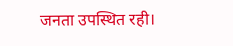जनता उपस्थित रही।